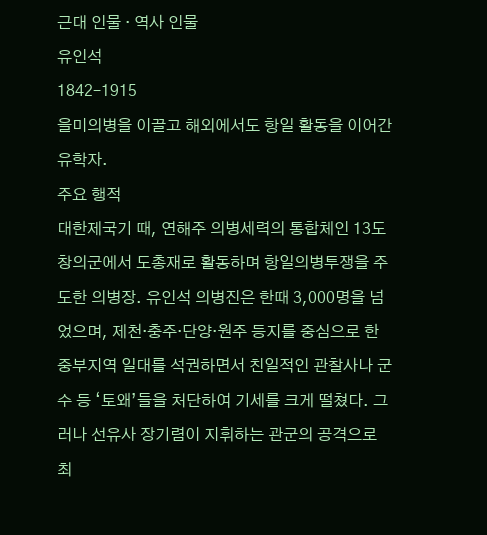근대 인물 · 역사 인물
유인석
1842–1915
을미의병을 이끌고 해외에서도 항일 활동을 이어간 유학자.
주요 행적
대한제국기 때, 연해주 의병세력의 통합체인 13도창의군에서 도총재로 활동하며 항일의병투쟁을 주도한 의병장. 유인석 의병진은 한때 3,000명을 넘었으며, 제천·충주·단양·원주 등지를 중심으로 한 중부지역 일대를 석권하면서 친일적인 관찰사나 군수 등 ‘토왜’들을 처단하여 기세를 크게 떨쳤다. 그러나 선유사 장기렴이 지휘하는 관군의 공격으로 최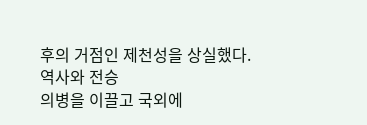후의 거점인 제천성을 상실했다.
역사와 전승
의병을 이끌고 국외에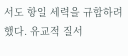서도 항일 세력을 규합하려 했다. 유교적 질서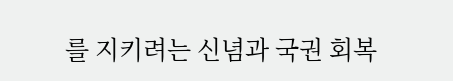를 지키려는 신념과 국권 회복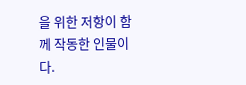을 위한 저항이 함께 작동한 인물이다.